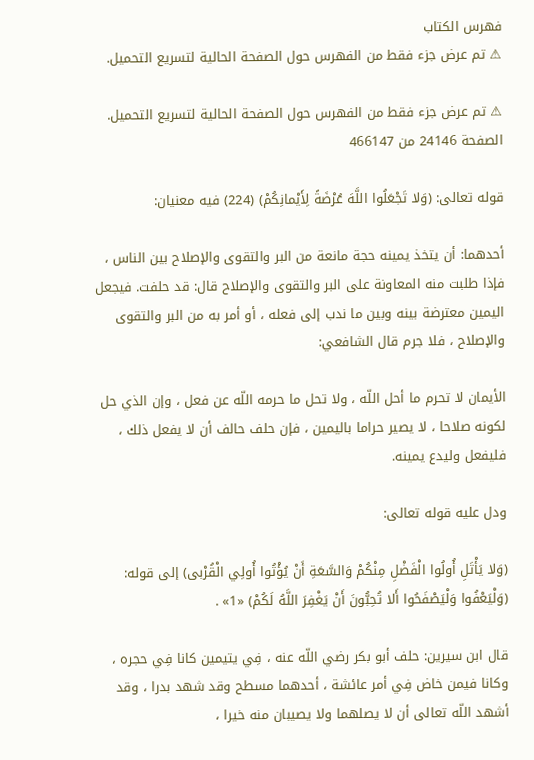فهرس الكتاب
⚠ تم عرض جزء فقط من الفهرس حول الصفحة الحالية لتسريع التحميل.

⚠ تم عرض جزء فقط من الفهرس حول الصفحة الحالية لتسريع التحميل.
الصفحة 24146 من 466147

قوله تعالى: (وَلا تَجْعَلُوا اللَّهَ عُرْضَةً لِأَيْمانِكُمْ) (224) فيه معنيان:

أحدهما: أن يتخذ يمينه حجة مانعة من البر والتقوى والإصلاح بين الناس ، فإذا طلبت منه المعاونة على البر والتقوى والإصلاح قال: قد حلفت. فيجعل اليمين معترضة بينه وبين ما ندب إلى فعله ، أو أمر به من البر والتقوى والإصلاح ، فلا جرم قال الشافعي:

الأيمان لا تحرم ما أحل اللّه ، ولا تحل ما حرمه اللّه عن فعل ، وإن الذي حل لكونه صلاحا ، لا يصير حراما باليمين ، فإن حلف حالف أن لا يفعل ذلك ، فليفعل وليدع يمينه.

ودل عليه قوله تعالى:

(وَلا يَأْتَلِ أُولُوا الْفَضْلِ مِنْكُمْ وَالسَّعَةِ أَنْ يُؤْتُوا أُولِي الْقُرْبى) إلى قوله: (وَلْيَعْفُوا وَلْيَصْفَحُوا أَلا تُحِبُّونَ أَنْ يَغْفِرَ اللَّهُ لَكُمْ) «1» .

قال ابن سيرين: حلف أبو بكر رضي اللّه عنه ، فِي يتيمين كانا فِي حجره ، وكانا فيمن خاض فِي أمر عائشة ، أحدهما مسطح وقد شهد بدرا ، وقد أشهد اللّه تعالى أن لا يصلهما ولا يصيبان منه خيرا ،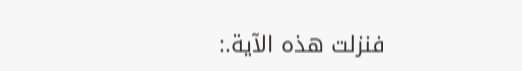فنزلت هذه الآية.: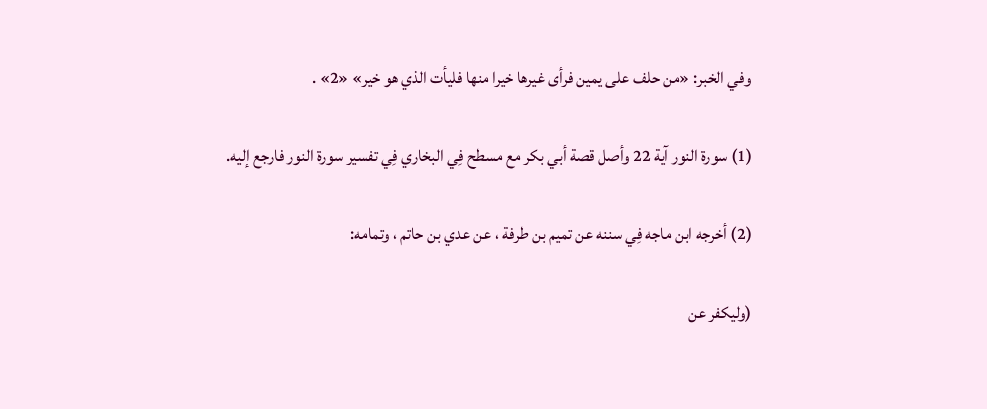وفي الخبر: «من حلف على يمين فرأى غيرها خيرا منها فليأت الذي هو خير» «2» .

(1) سورة النور آية 22 وأصل قصة أبي بكر مع مسطح فِي البخاري فِي تفسير سورة النور فارجع إليه.

(2) أخرجه ابن ماجه فِي سننه عن تميم بن طرفة ، عن عدي بن حاتم ، وتمامه:

(وليكفر عن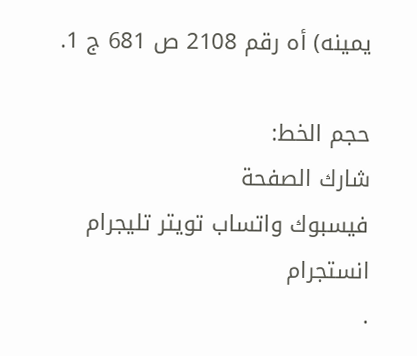يمينه) أه رقم 2108 ص 681 ج 1.

حجم الخط:
شارك الصفحة
فيسبوك واتساب تويتر تليجرام انستجرام
.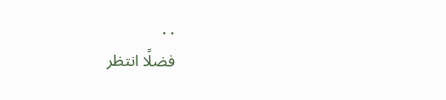. .
فضلًا انتظر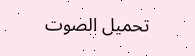تحميل الصوت